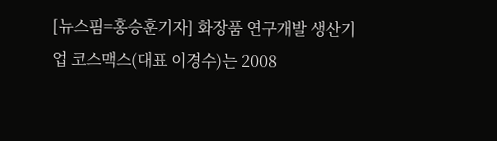[뉴스핌=홍승훈기자] 화장품 연구개발 생산기업 코스맥스(대표 이경수)는 2008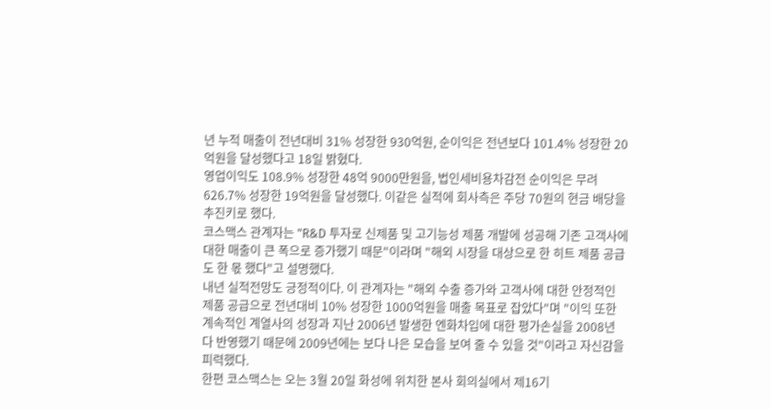년 누적 매출이 전년대비 31% 성장한 930억원, 순이익은 전년보다 101.4% 성장한 20억원을 달성했다고 18일 밝혔다.
영업이익도 108.9% 성장한 48억 9000만원을, 법인세비용차감전 순이익은 무려 626.7% 성장한 19억원을 달성했다. 이같은 실적에 회사측은 주당 70원의 현금 배당을 추진키로 했다.
코스맥스 관계자는 "R&D 투자로 신제품 및 고기능성 제품 개발에 성공해 기존 고객사에 대한 매출이 큰 폭으로 증가했기 때문"이라며 "해외 시장을 대상으로 한 히트 제품 공급도 한 몫 했다"고 설명했다.
내년 실적전망도 긍정적이다. 이 관계자는 "해외 수출 증가와 고객사에 대한 안정적인 제품 공급으로 전년대비 10% 성장한 1000억원을 매출 목표로 잡았다"며 "이익 또한 계속적인 계열사의 성장과 지난 2006년 발생한 엔화차입에 대한 평가손실을 2008년 다 반영했기 때문에 2009년에는 보다 나은 모습을 보여 줄 수 있을 것"이라고 자신감을 피력했다.
한편 코스맥스는 오는 3월 20일 화성에 위치한 본사 회의실에서 제16기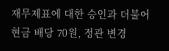재무제표에 대한 승인과 더불어 현금 배당 70원, 정관 변경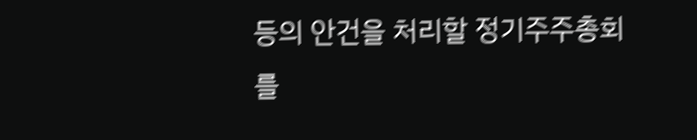등의 안건을 처리할 정기주주총회를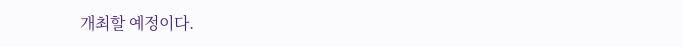개최할 예정이다.